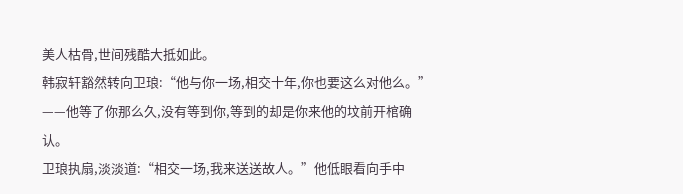美人枯骨,世间残酷大抵如此。
韩寂轩豁然转向卫琅:“他与你一场,相交十年,你也要这么对他么。”
——他等了你那么久,没有等到你,等到的却是你来他的坟前开棺确认。
卫琅执扇,淡淡道:“相交一场,我来送送故人。”他低眼看向手中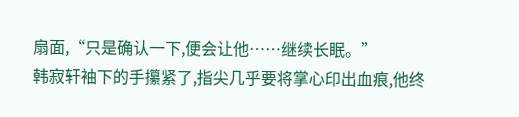扇面,“只是确认一下,便会让他……继续长眠。”
韩寂轩袖下的手攥紧了,指尖几乎要将掌心印出血痕,他终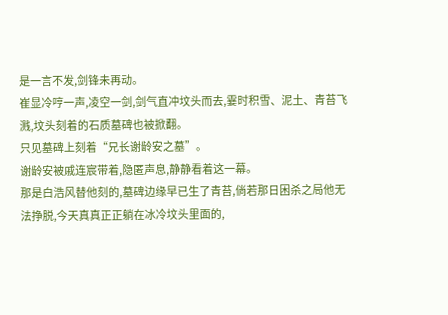是一言不发,剑锋未再动。
崔显冷哼一声,凌空一剑,剑气直冲坟头而去,霎时积雪、泥土、青苔飞溅,坟头刻着的石质墓碑也被掀翻。
只见墓碑上刻着“兄长谢龄安之墓”。
谢龄安被戚连宸带着,隐匿声息,静静看着这一幕。
那是白浩风替他刻的,墓碑边缘早已生了青苔,倘若那日困杀之局他无法挣脱,今天真真正正躺在冰冷坟头里面的,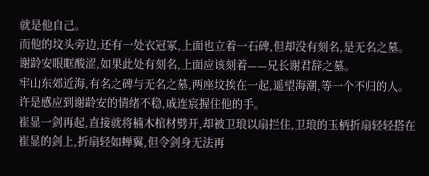就是他自己。
而他的坟头旁边,还有一处衣冠冢,上面也立着一石碑,但却没有刻名,是无名之墓。
谢龄安眼眶酸涩,如果此处有刻名,上面应该刻着——兄长谢君辞之墓。
牢山东郊近海,有名之碑与无名之墓,两座坟挨在一起,遥望海潮,等一个不归的人。
许是感应到谢龄安的情绪不稳,戚连宸握住他的手。
崔显一剑再起,直接就将楠木棺材劈开,却被卫琅以扇拦住,卫琅的玉柄折扇轻轻搭在崔显的剑上,折扇轻如蝉翼,但令剑身无法再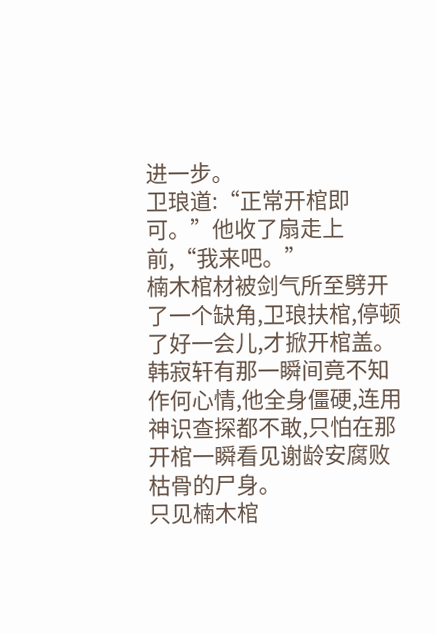进一步。
卫琅道:“正常开棺即可。”他收了扇走上前,“我来吧。”
楠木棺材被剑气所至劈开了一个缺角,卫琅扶棺,停顿了好一会儿,才掀开棺盖。
韩寂轩有那一瞬间竟不知作何心情,他全身僵硬,连用神识查探都不敢,只怕在那开棺一瞬看见谢龄安腐败枯骨的尸身。
只见楠木棺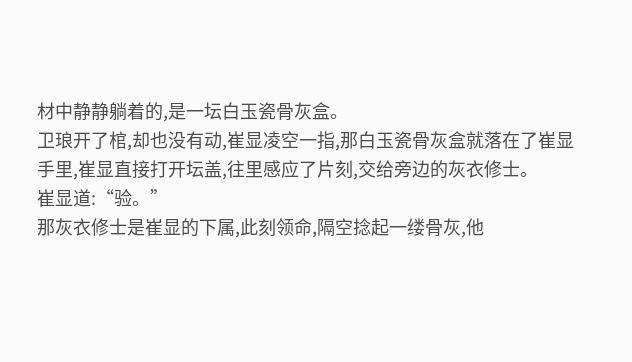材中静静躺着的,是一坛白玉瓷骨灰盒。
卫琅开了棺,却也没有动,崔显凌空一指,那白玉瓷骨灰盒就落在了崔显手里,崔显直接打开坛盖,往里感应了片刻,交给旁边的灰衣修士。
崔显道:“验。”
那灰衣修士是崔显的下属,此刻领命,隔空捻起一缕骨灰,他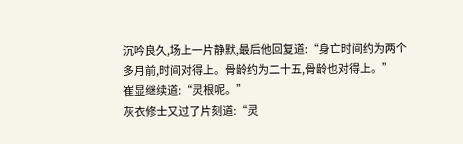沉吟良久,场上一片静默,最后他回复道:“身亡时间约为两个多月前,时间对得上。骨龄约为二十五,骨龄也对得上。”
崔显继续道:“灵根呢。”
灰衣修士又过了片刻道:“灵